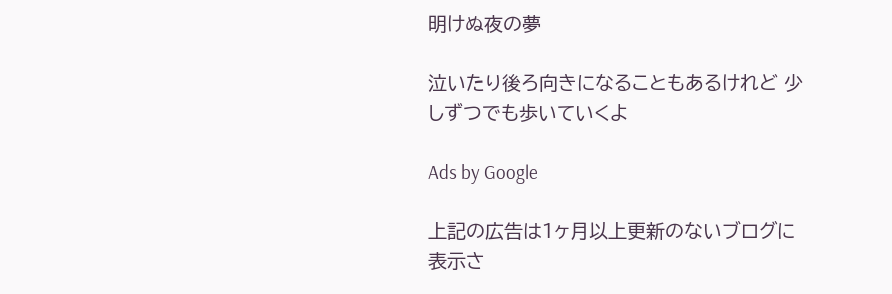明けぬ夜の夢

泣いたり後ろ向きになることもあるけれど 少しずつでも歩いていくよ

Ads by Google

上記の広告は1ヶ月以上更新のないブログに表示さ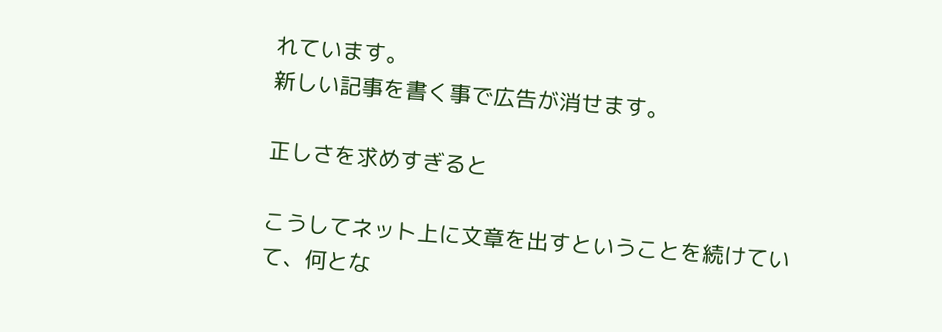れています。
新しい記事を書く事で広告が消せます。

正しさを求めすぎると

こうしてネット上に文章を出すということを続けていて、何とな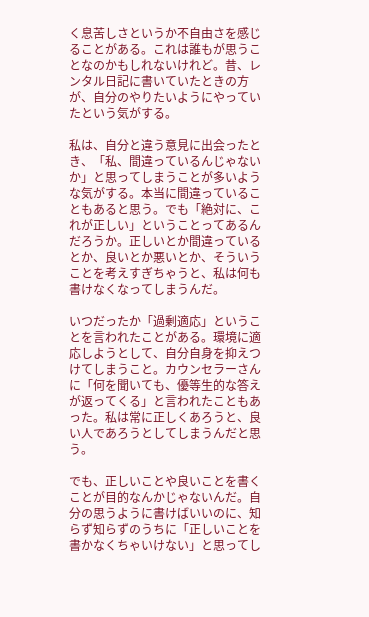く息苦しさというか不自由さを感じることがある。これは誰もが思うことなのかもしれないけれど。昔、レンタル日記に書いていたときの方が、自分のやりたいようにやっていたという気がする。

私は、自分と違う意見に出会ったとき、「私、間違っているんじゃないか」と思ってしまうことが多いような気がする。本当に間違っていることもあると思う。でも「絶対に、これが正しい」ということってあるんだろうか。正しいとか間違っているとか、良いとか悪いとか、そういうことを考えすぎちゃうと、私は何も書けなくなってしまうんだ。

いつだったか「過剰適応」ということを言われたことがある。環境に適応しようとして、自分自身を抑えつけてしまうこと。カウンセラーさんに「何を聞いても、優等生的な答えが返ってくる」と言われたこともあった。私は常に正しくあろうと、良い人であろうとしてしまうんだと思う。

でも、正しいことや良いことを書くことが目的なんかじゃないんだ。自分の思うように書けばいいのに、知らず知らずのうちに「正しいことを書かなくちゃいけない」と思ってし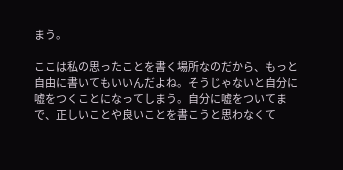まう。

ここは私の思ったことを書く場所なのだから、もっと自由に書いてもいいんだよね。そうじゃないと自分に嘘をつくことになってしまう。自分に嘘をついてまで、正しいことや良いことを書こうと思わなくて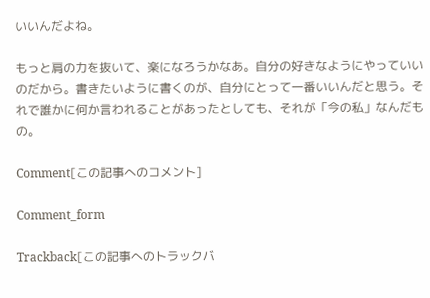いいんだよね。

もっと肩の力を抜いて、楽になろうかなあ。自分の好きなようにやっていいのだから。書きたいように書くのが、自分にとって一番いいんだと思う。それで誰かに何か言われることがあったとしても、それが「今の私」なんだもの。

Comment[この記事へのコメント]

Comment_form

Trackback[この記事へのトラックバ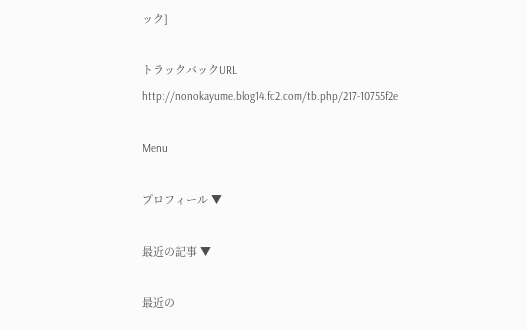ック]

トラックバックURL
http://nonokayume.blog14.fc2.com/tb.php/217-10755f2e

Menu

プロフィール ▼

最近の記事 ▼

最近の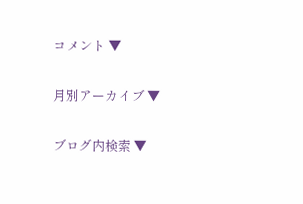コメント ▼

月別アーカイブ ▼

ブログ内検索 ▼